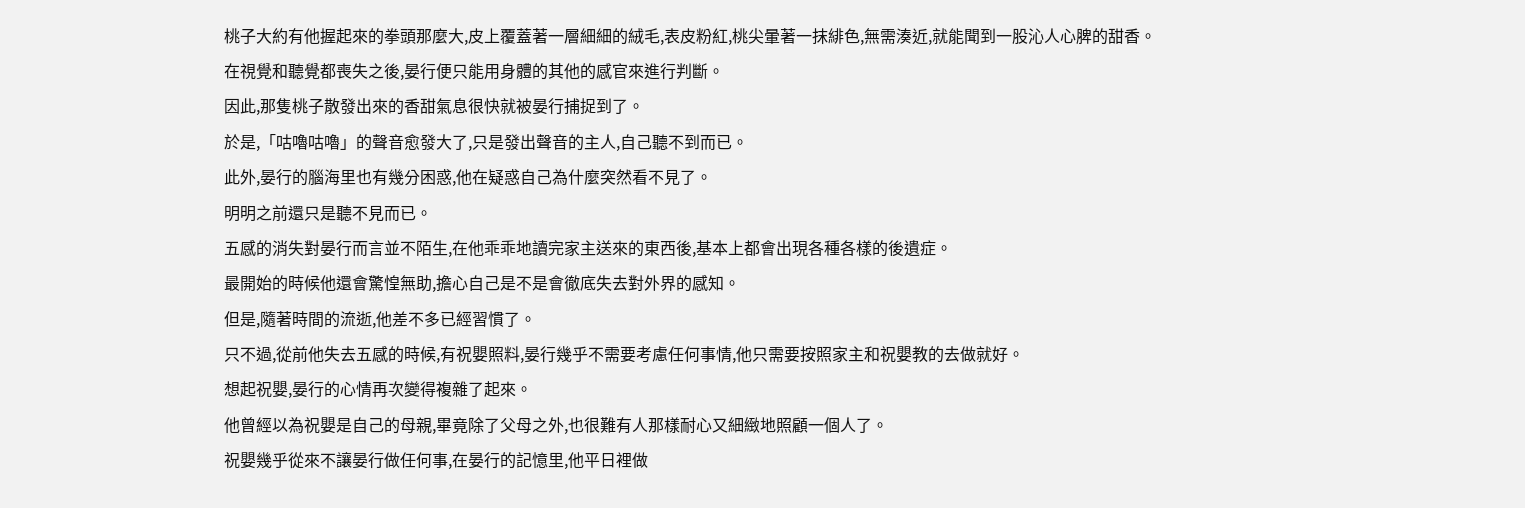桃子大約有他握起來的拳頭那麼大,皮上覆蓋著一層細細的絨毛,表皮粉紅,桃尖暈著一抹緋色,無需湊近,就能聞到一股沁人心脾的甜香。
在視覺和聽覺都喪失之後,晏行便只能用身體的其他的感官來進行判斷。
因此,那隻桃子散發出來的香甜氣息很快就被晏行捕捉到了。
於是,「咕嚕咕嚕」的聲音愈發大了,只是發出聲音的主人,自己聽不到而已。
此外,晏行的腦海里也有幾分困惑,他在疑惑自己為什麼突然看不見了。
明明之前還只是聽不見而已。
五感的消失對晏行而言並不陌生,在他乖乖地讀完家主送來的東西後,基本上都會出現各種各樣的後遺症。
最開始的時候他還會驚惶無助,擔心自己是不是會徹底失去對外界的感知。
但是,隨著時間的流逝,他差不多已經習慣了。
只不過,從前他失去五感的時候,有祝嬰照料,晏行幾乎不需要考慮任何事情,他只需要按照家主和祝嬰教的去做就好。
想起祝嬰,晏行的心情再次變得複雜了起來。
他曾經以為祝嬰是自己的母親,畢竟除了父母之外,也很難有人那樣耐心又細緻地照顧一個人了。
祝嬰幾乎從來不讓晏行做任何事,在晏行的記憶里,他平日裡做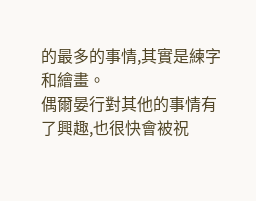的最多的事情,其實是練字和繪畫。
偶爾晏行對其他的事情有了興趣,也很快會被祝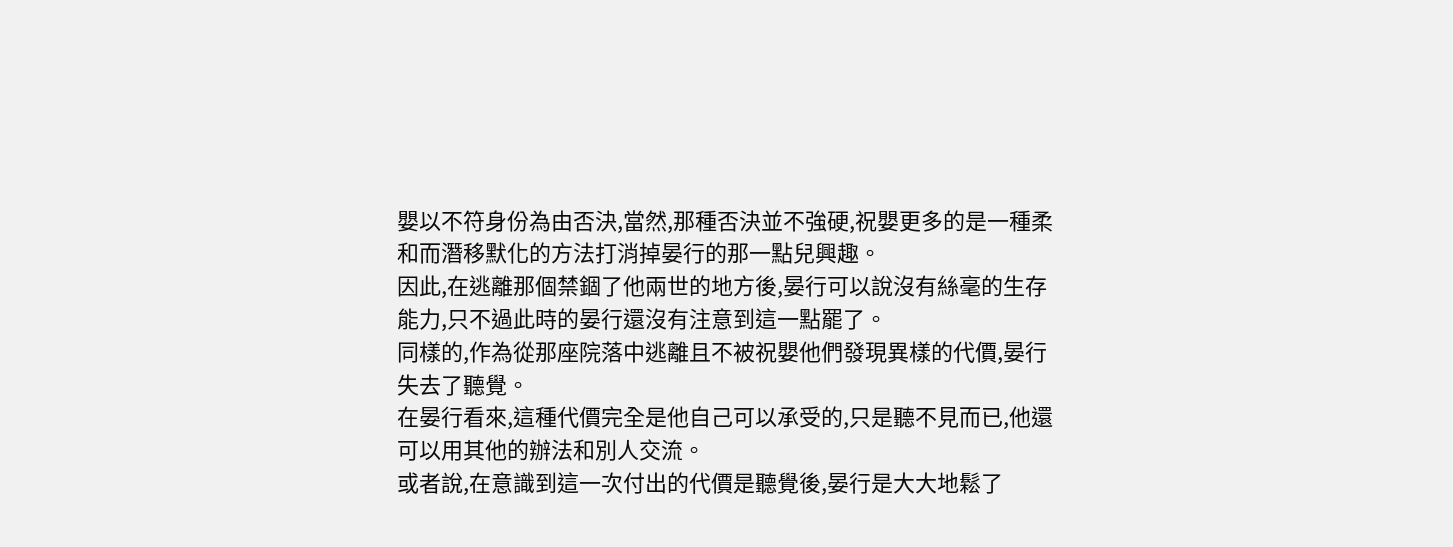嬰以不符身份為由否決,當然,那種否決並不強硬,祝嬰更多的是一種柔和而潛移默化的方法打消掉晏行的那一點兒興趣。
因此,在逃離那個禁錮了他兩世的地方後,晏行可以說沒有絲毫的生存能力,只不過此時的晏行還沒有注意到這一點罷了。
同樣的,作為從那座院落中逃離且不被祝嬰他們發現異樣的代價,晏行失去了聽覺。
在晏行看來,這種代價完全是他自己可以承受的,只是聽不見而已,他還可以用其他的辦法和別人交流。
或者說,在意識到這一次付出的代價是聽覺後,晏行是大大地鬆了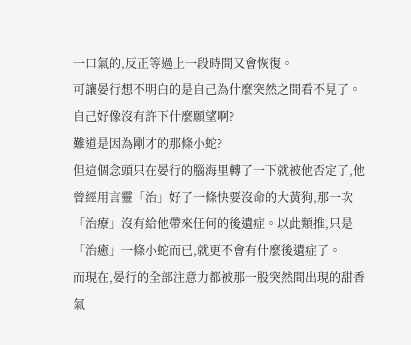一口氣的,反正等過上一段時間又會恢復。
可讓晏行想不明白的是自己為什麼突然之間看不見了。
自己好像沒有許下什麼願望啊?
難道是因為剛才的那條小蛇?
但這個念頭只在晏行的腦海里轉了一下就被他否定了,他曾經用言靈「治」好了一條快要沒命的大黃狗,那一次「治療」沒有給他帶來任何的後遺症。以此類推,只是「治癒」一條小蛇而已,就更不會有什麼後遺症了。
而現在,晏行的全部注意力都被那一股突然間出現的甜香氣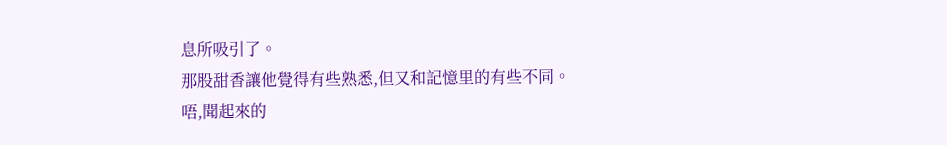息所吸引了。
那股甜香讓他覺得有些熟悉,但又和記憶里的有些不同。
唔,聞起來的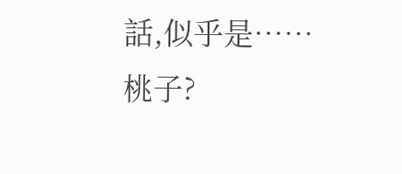話,似乎是……桃子?